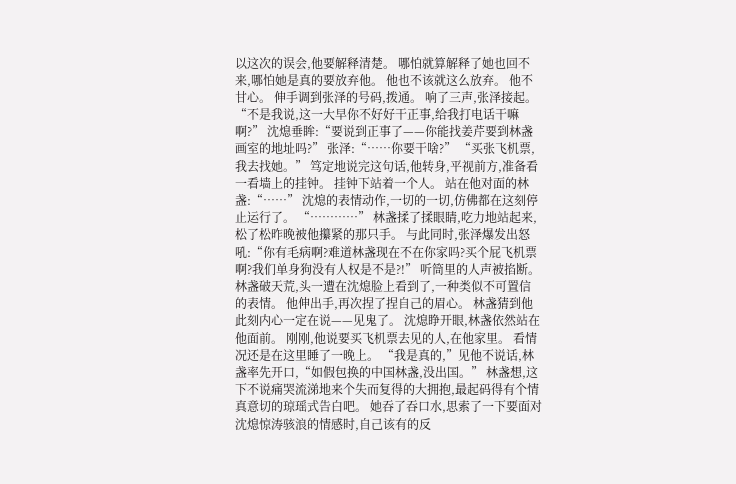以这次的误会,他要解释清楚。 哪怕就算解释了她也回不来,哪怕她是真的要放弃他。 他也不该就这么放弃。 他不甘心。 伸手调到张泽的号码,拨通。 响了三声,张泽接起。 “不是我说,这一大早你不好好干正事,给我打电话干嘛啊?” 沈熄垂眸:“要说到正事了——你能找姜芹要到林盏画室的地址吗?” 张泽:“……你要干啥?” “买张飞机票,我去找她。” 笃定地说完这句话,他转身,平视前方,准备看一看墙上的挂钟。 挂钟下站着一个人。 站在他对面的林盏:“……” 沈熄的表情动作,一切的一切,仿佛都在这刻停止运行了。 “…………” 林盏揉了揉眼睛,吃力地站起来,松了松昨晚被他攥紧的那只手。 与此同时,张泽爆发出怒吼:“你有毛病啊?难道林盏现在不在你家吗?买个屁飞机票啊?我们单身狗没有人权是不是?!” 听筒里的人声被掐断。 林盏破天荒,头一遭在沈熄脸上看到了,一种类似不可置信的表情。 他伸出手,再次捏了捏自己的眉心。 林盏猜到他此刻内心一定在说——见鬼了。 沈熄睁开眼,林盏依然站在他面前。 刚刚,他说要买飞机票去见的人,在他家里。 看情况还是在这里睡了一晚上。 “我是真的,”见他不说话,林盏率先开口,“如假包换的中国林盏,没出国。” 林盏想,这下不说痛哭流涕地来个失而复得的大拥抱,最起码得有个情真意切的琼瑶式告白吧。 她吞了吞口水,思索了一下要面对沈熄惊涛骇浪的情感时,自己该有的反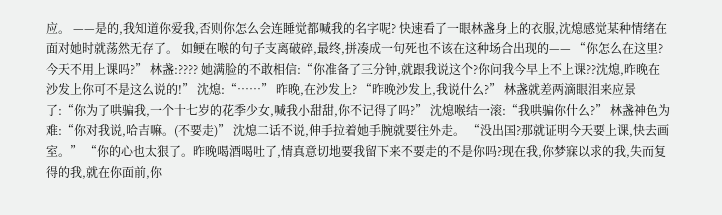应。 ——是的,我知道你爱我,否则你怎么会连睡觉都喊我的名字呢? 快速看了一眼林盏身上的衣服,沈熄感觉某种情绪在面对她时就荡然无存了。 如鲠在喉的句子支离破碎,最终,拼凑成一句死也不该在这种场合出现的—— “你怎么在这里?今天不用上课吗?” 林盏:???? 她满脸的不敢相信:“你准备了三分钟,就跟我说这个?你问我今早上不上课??沈熄,昨晚在沙发上你可不是这么说的!” 沈熄:“……” 昨晚,在沙发上? “昨晚沙发上,我说什么?” 林盏就差两滴眼泪来应景了:“你为了哄骗我,一个十七岁的花季少女,喊我小甜甜,你不记得了吗?” 沈熄喉结一滚:“我哄骗你什么?” 林盏神色为难:“你对我说,哈吉嘛。(不要走)” 沈熄二话不说,伸手拉着她手腕就要往外走。 “没出国?那就证明今天要上课,快去画室。” “你的心也太狠了。昨晚喝酒喝吐了,情真意切地要我留下来不要走的不是你吗?现在我,你梦寐以求的我,失而复得的我,就在你面前,你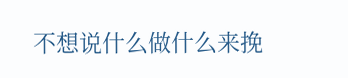不想说什么做什么来挽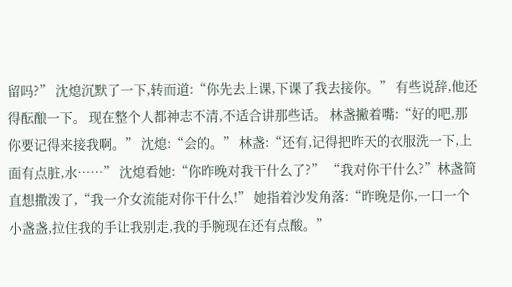留吗?” 沈熄沉默了一下,转而道:“你先去上课,下课了我去接你。” 有些说辞,他还得酝酿一下。 现在整个人都神志不清,不适合讲那些话。 林盏撇着嘴:“好的吧,那你要记得来接我啊。” 沈熄:“会的。” 林盏:“还有,记得把昨天的衣服洗一下,上面有点脏,水……” 沈熄看她:“你昨晚对我干什么了?” “我对你干什么?”林盏简直想撒泼了,“我一介女流能对你干什么!” 她指着沙发角落:“昨晚是你,一口一个小盏盏,拉住我的手让我别走,我的手腕现在还有点酸。”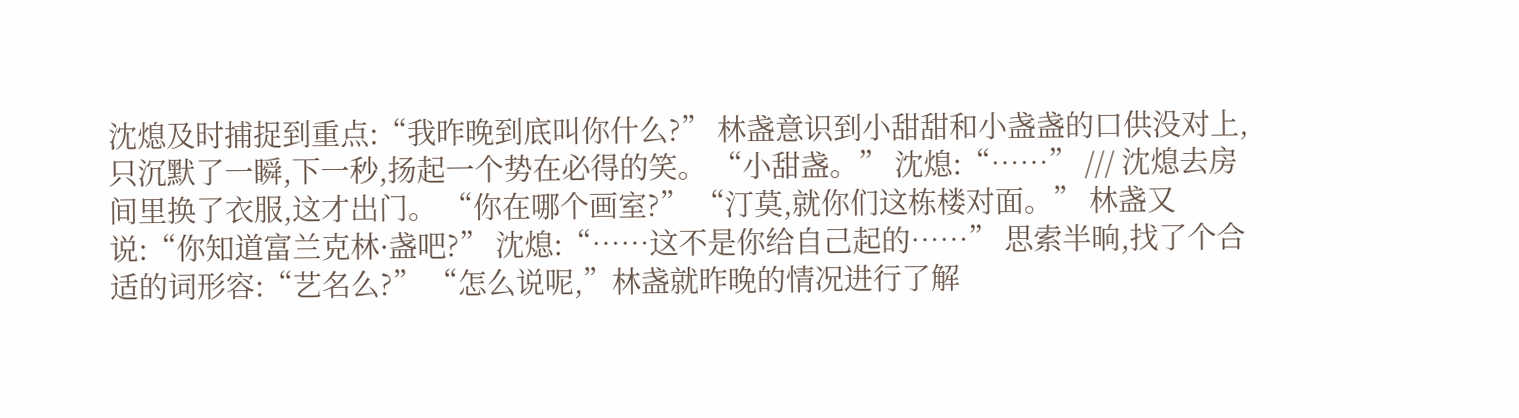沈熄及时捕捉到重点:“我昨晚到底叫你什么?” 林盏意识到小甜甜和小盏盏的口供没对上,只沉默了一瞬,下一秒,扬起一个势在必得的笑。 “小甜盏。” 沈熄:“……” /// 沈熄去房间里换了衣服,这才出门。 “你在哪个画室?” “汀莫,就你们这栋楼对面。” 林盏又说:“你知道富兰克林·盏吧?” 沈熄:“……这不是你给自己起的……” 思索半晌,找了个合适的词形容:“艺名么?” “怎么说呢,”林盏就昨晚的情况进行了解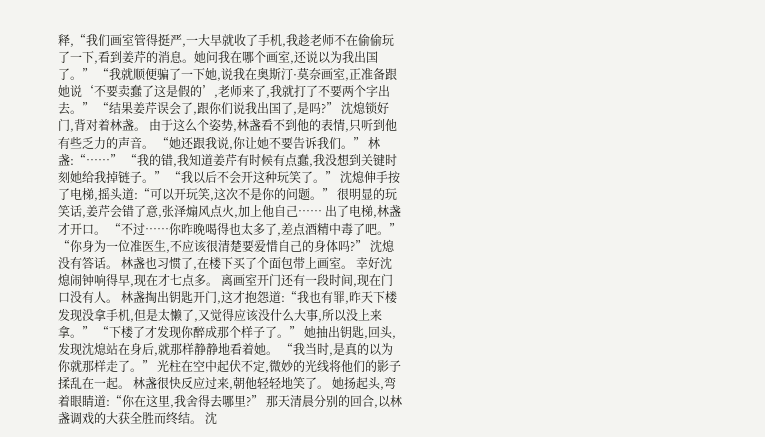释,“我们画室管得挺严,一大早就收了手机,我趁老师不在偷偷玩了一下,看到姜芹的消息。她问我在哪个画室,还说以为我出国了。” “我就顺便骗了一下她,说我在奥斯汀·莫奈画室,正准备跟她说‘不要卖蠢了这是假的’,老师来了,我就打了不要两个字出去。” “结果姜芹误会了,跟你们说我出国了,是吗?” 沈熄锁好门,背对着林盏。 由于这么个姿势,林盏看不到他的表情,只听到他有些乏力的声音。 “她还跟我说,你让她不要告诉我们。” 林盏:“……” “我的错,我知道姜芹有时候有点蠢,我没想到关键时刻她给我掉链子。” “我以后不会开这种玩笑了。” 沈熄伸手按了电梯,摇头道:“可以开玩笑,这次不是你的问题。” 很明显的玩笑话,姜芹会错了意,张泽煽风点火,加上他自己…… 出了电梯,林盏才开口。 “不过……你昨晚喝得也太多了,差点酒精中毒了吧。” “你身为一位准医生,不应该很清楚要爱惜自己的身体吗?” 沈熄没有答话。 林盏也习惯了,在楼下买了个面包带上画室。 幸好沈熄闹钟响得早,现在才七点多。 离画室开门还有一段时间,现在门口没有人。 林盏掏出钥匙开门,这才抱怨道:“我也有罪,昨天下楼发现没拿手机,但是太懒了,又觉得应该没什么大事,所以没上来拿。” “下楼了才发现你醉成那个样子了。” 她抽出钥匙,回头,发现沈熄站在身后,就那样静静地看着她。 “我当时,是真的以为你就那样走了。” 光柱在空中起伏不定,微妙的光线将他们的影子揉乱在一起。 林盏很快反应过来,朝他轻轻地笑了。 她扬起头,弯着眼睛道:“你在这里,我舍得去哪里?” 那天清晨分别的回合,以林盏调戏的大获全胜而终结。 沈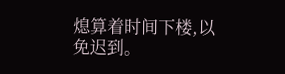熄算着时间下楼,以免迟到。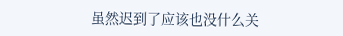虽然迟到了应该也没什么关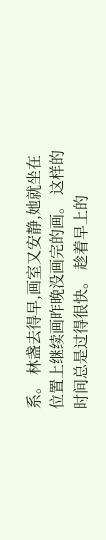系。 林盏去得早,画室又安静,她就坐在位置上继续画昨晚没画完的画。 这样的时间总是过得很快。 趁着早上的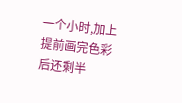一个小时,加上提前画完色彩后还剩半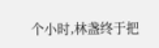个小时,林盏终于把